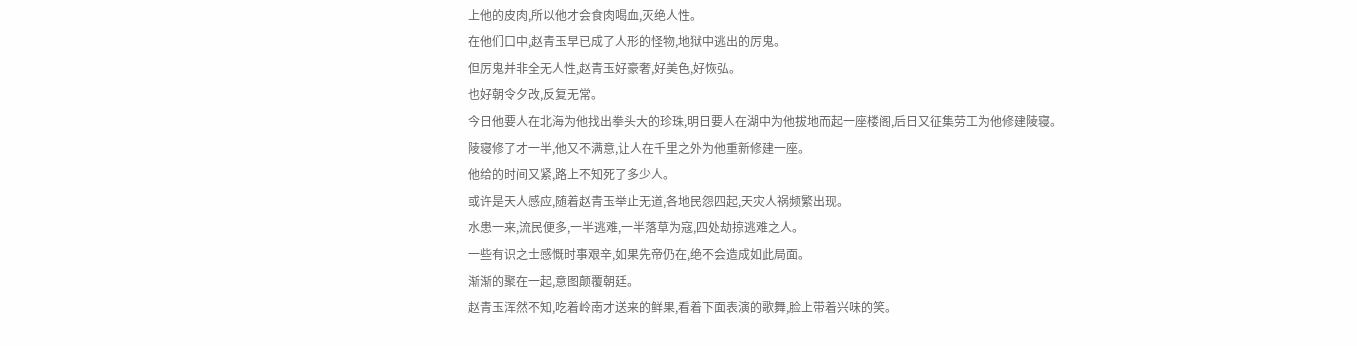上他的皮肉,所以他才会食肉喝血,灭绝人性。
在他们口中,赵青玉早已成了人形的怪物,地狱中逃出的厉鬼。
但厉鬼并非全无人性,赵青玉好豪奢,好美色,好恢弘。
也好朝令夕改,反复无常。
今日他要人在北海为他找出拳头大的珍珠,明日要人在湖中为他拔地而起一座楼阁,后日又征集劳工为他修建陵寝。
陵寝修了才一半,他又不满意,让人在千里之外为他重新修建一座。
他给的时间又紧,路上不知死了多少人。
或许是天人感应,随着赵青玉举止无道,各地民怨四起,天灾人祸频繁出现。
水患一来,流民便多,一半逃难,一半落草为寇,四处劫掠逃难之人。
一些有识之士感慨时事艰辛,如果先帝仍在,绝不会造成如此局面。
渐渐的聚在一起,意图颠覆朝廷。
赵青玉浑然不知,吃着岭南才送来的鲜果,看着下面表演的歌舞,脸上带着兴味的笑。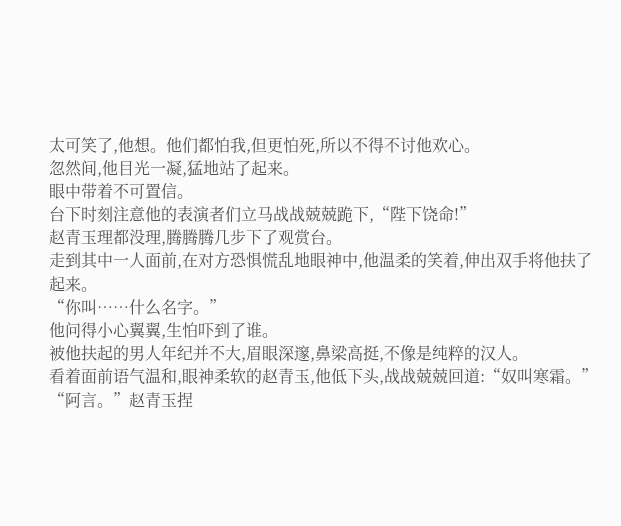太可笑了,他想。他们都怕我,但更怕死,所以不得不讨他欢心。
忽然间,他目光一凝,猛地站了起来。
眼中带着不可置信。
台下时刻注意他的表演者们立马战战兢兢跪下,“陛下饶命!”
赵青玉理都没理,腾腾腾几步下了观赏台。
走到其中一人面前,在对方恐惧慌乱地眼神中,他温柔的笑着,伸出双手将他扶了起来。
“你叫……什么名字。”
他问得小心翼翼,生怕吓到了谁。
被他扶起的男人年纪并不大,眉眼深邃,鼻梁高挺,不像是纯粹的汉人。
看着面前语气温和,眼神柔软的赵青玉,他低下头,战战兢兢回道:“奴叫寒霜。”
“阿言。”赵青玉捏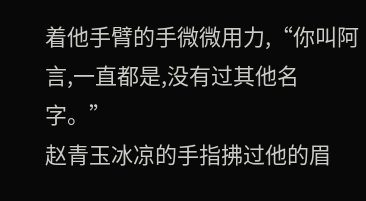着他手臂的手微微用力,“你叫阿言,一直都是,没有过其他名字。”
赵青玉冰凉的手指拂过他的眉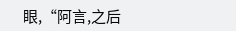眼,“阿言,之后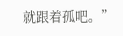就跟着孤吧。”